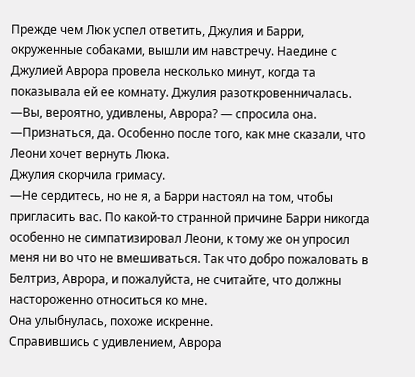Прежде чем Люк успел ответить, Джулия и Барри, окруженные собаками, вышли им навстречу. Наедине с Джулией Аврора провела несколько минут, когда та показывала ей ее комнату. Джулия разоткровенничалась.
—Вы, вероятно, удивлены, Аврора? — спросила она.
—Признаться, да. Особенно после того, как мне сказали, что Леони хочет вернуть Люка.
Джулия скорчила гримасу.
—Не сердитесь, но не я, а Барри настоял на том, чтобы пригласить вас. По какой-то странной причине Барри никогда особенно не симпатизировал Леони, к тому же он упросил меня ни во что не вмешиваться. Так что добро пожаловать в Белтриз, Аврора, и пожалуйста, не считайте, что должны настороженно относиться ко мне.
Она улыбнулась, похоже искренне.
Справившись с удивлением, Аврора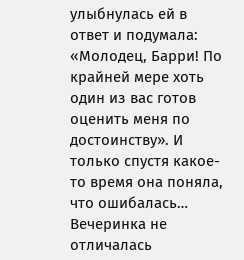улыбнулась ей в ответ и подумала: «Молодец, Барри! По крайней мере хоть один из вас готов оценить меня по достоинству». И только спустя какое-то время она поняла, что ошибалась…
Вечеринка не отличалась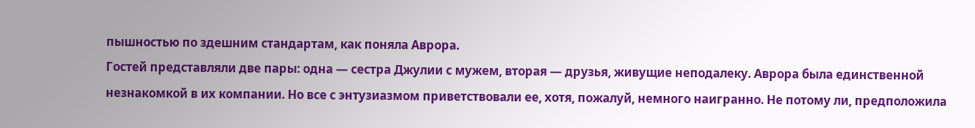пышностью по здешним стандартам, как поняла Аврора.
Гостей представляли две пары: одна — сестра Джулии с мужем, вторая — друзья, живущие неподалеку. Аврора была единственной незнакомкой в их компании. Но все с энтузиазмом приветствовали ее, хотя, пожалуй, немного наигранно. Не потому ли, предположила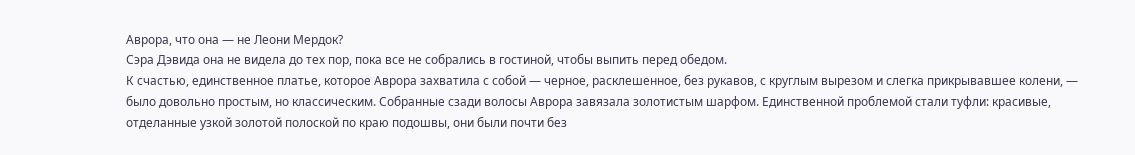Аврора, что она — не Леони Мердок?
Сэра Дэвида она не видела до тех пор, пока все не собрались в гостиной, чтобы выпить перед обедом.
К счастью, единственное платье, которое Аврора захватила с собой — черное, расклешенное, без рукавов, с круглым вырезом и слегка прикрывавшее колени, — было довольно простым, но классическим. Собранные сзади волосы Аврора завязала золотистым шарфом. Единственной проблемой стали туфли: красивые, отделанные узкой золотой полоской по краю подошвы, они были почти без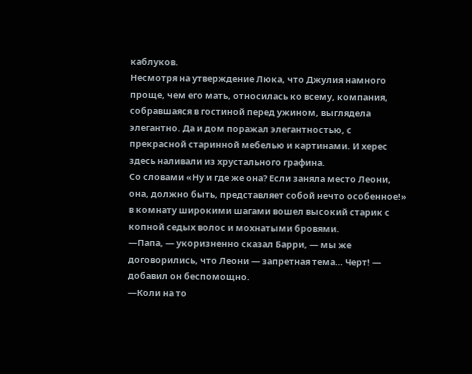каблуков.
Несмотря на утверждение Люка, что Джулия намного проще, чем его мать, относилась ко всему, компания, собравшаяся в гостиной перед ужином, выглядела элегантно. Да и дом поражал элегантностью, с прекрасной старинной мебелью и картинами. И херес здесь наливали из хрустального графина.
Со словами «Ну и где же она? Если заняла место Леони, она, должно быть, представляет собой нечто особенное!» в комнату широкими шагами вошел высокий старик с копной седых волос и мохнатыми бровями.
—Папа, — укоризненно сказал Барри, — мы же договорились, что Леони — запретная тема… Черт! — добавил он беспомощно.
—Коли на то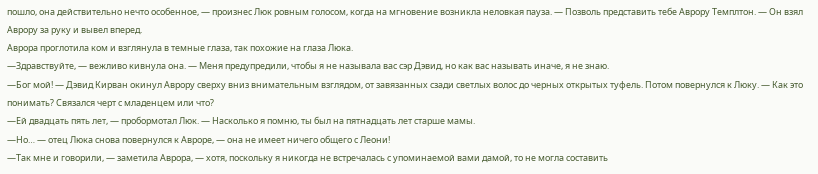пошло, она действительно нечто особенное, — произнес Люк ровным голосом, когда на мгновение возникла неловкая пауза. — Позволь представить тебе Аврору Темплтон. — Он взял Аврору за руку и вывел вперед.
Аврора проглотила ком и взглянула в темные глаза, так похожие на глаза Люка.
—Здравствуйте, — вежливо кивнула она. — Меня предупредили, чтобы я не называла вас сэр Дэвид, но как вас называть иначе, я не знаю.
—Бог мой! — Дэвид Кирван окинул Аврору сверху вниз внимательным взглядом, от завязанных сзади светлых волос до черных открытых туфель. Потом повернулся к Люку. — Как это понимать? Связался черт с младенцем или что?
—Ей двадцать пять лет, — пробормотал Люк. — Насколько я помню, ты был на пятнадцать лет старше мамы.
—Но… — отец Люка снова повернулся к Авроре, — она не имеет ничего общего с Леони!
—Так мне и говорили, — заметила Аврора, — хотя, поскольку я никогда не встречалась с упоминаемой вами дамой, то не могла составить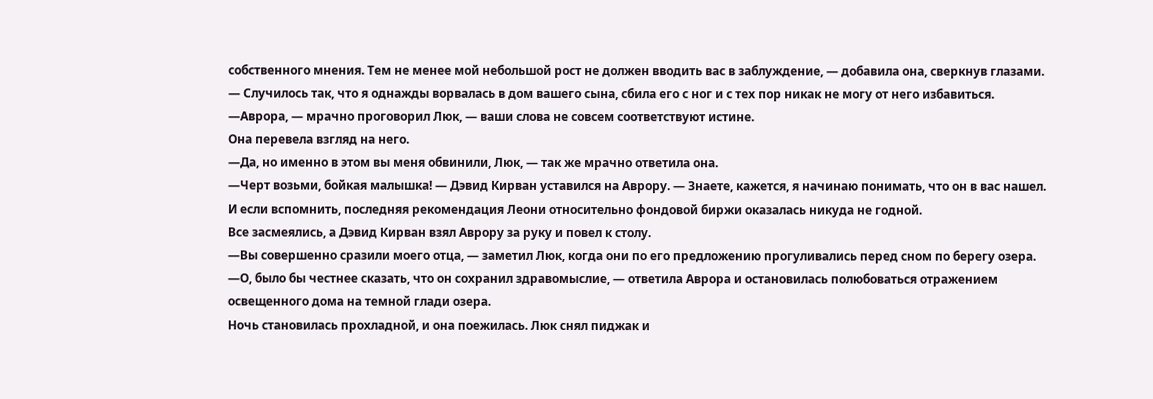собственного мнения. Тем не менее мой небольшой рост не должен вводить вас в заблуждение, — добавила она, сверкнув глазами. — Случилось так, что я однажды ворвалась в дом вашего сына, сбила его с ног и с тех пор никак не могу от него избавиться.
—Аврора, — мрачно проговорил Люк, — ваши слова не совсем соответствуют истине.
Она перевела взгляд на него.
—Да, но именно в этом вы меня обвинили, Люк, — так же мрачно ответила она.
—Черт возьми, бойкая малышка! — Дэвид Кирван уставился на Аврору. — Знаете, кажется, я начинаю понимать, что он в вас нашел. И если вспомнить, последняя рекомендация Леони относительно фондовой биржи оказалась никуда не годной.
Все засмеялись, а Дэвид Кирван взял Аврору за руку и повел к столу.
—Вы совершенно сразили моего отца, — заметил Люк, когда они по его предложению прогуливались перед сном по берегу озера.
—О, было бы честнее сказать, что он сохранил здравомыслие, — ответила Аврора и остановилась полюбоваться отражением освещенного дома на темной глади озера.
Ночь становилась прохладной, и она поежилась. Люк снял пиджак и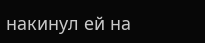накинул ей на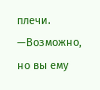плечи.
—Возможно, но вы ему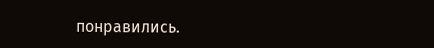понравились.